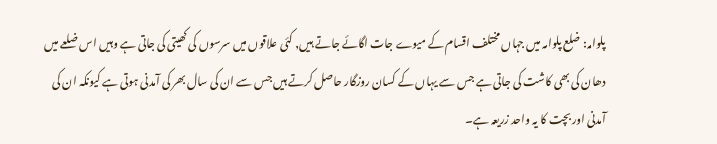پلوامہ: ضلع پلوامہ میں جہاں مختلف اقسام کے میوے جات اگائے جاتے ہیں, کئی علاقوں میں سرسوں کی کھیتی کی جاتی ہے وہیں اس ضلعے میں دھان کی بھی کاشت کی جاتی ہے جس سے یہاں کے کسان روزگار حاصل کرتے ہیں جس سے ان کی سال بھر کی آمدنی ہوتی ہے کیونکہ ان کی آمدنی اور بچت کا یہ واحد زریعہ ہے۔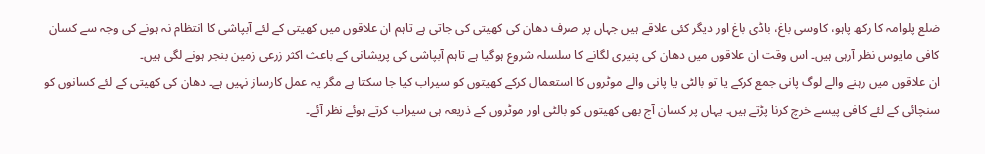ضلع پلوامہ کا رکھ پاہو، کاوسی باغ، باڈی باغ اور دیگر کئی علاقے ہیں جہاں پر صرف دھان کی کھیتی کی جاتی ہے تاہم ان علاقوں میں کھیتی کے لئے آبپاشی کا انتظام نہ ہونے کی وجہ سے کسان کافی مایوس نظر آرہی ہیں۔ اس وقت ان علاقوں میں دھان کی پنیری لگانے کا سلسلہ شروع ہوگیا ہے تاہم آبپاشی کی پریشانی کے باعث اکثر زرعی زمین بنجر ہونے لگی ہیں۔
ان علاقوں میں رہنے والے لوگ پانی جمع کرکے یا تو بالٹی یا پانی والے موٹروں کا استعمال کرکے کھیتوں کو سیراب کیا جا سکتا ہے مگر یہ عمل کارساز نہیں ہے۔ دھان کی کھیتی کے لئے کسانوں کو سنچائی کے لئے کافی پیسے خرچ کرنا پڑتے ہیں۔ یہاں پر کسان آج بھی کھیتوں کو بالٹی اور موٹروں کے ذریعہ ہی سیراب کرتے ہوئے نظر آئے۔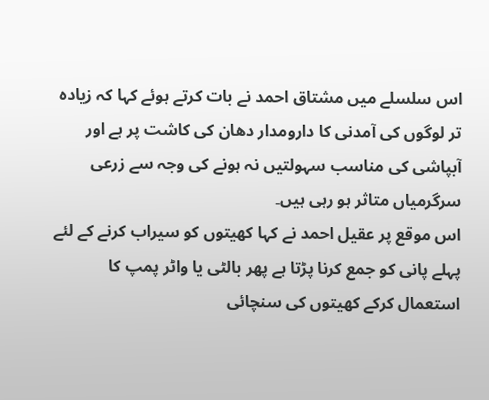اس سلسلے میں مشتاق احمد نے بات کرتے ہوئے کہا کہ زیادہ تر لوگوں کی آمدنی کا دارومدار دھان کی کاشت پر ہے اور آبپاشی کی مناسب سہولتیں نہ ہونے کی وجہ سے زرعی سرگرمیاں متاثر ہو رہی ہیں۔
اس موقع پر عقیل احمد نے کہا کھیتوں کو سیراب کرنے کے لئے پہلے پانی کو جمع کرنا پڑتا ہے پھر بالٹی یا واٹر پمپ کا استعمال کرکے کھیتوں کی سنچائی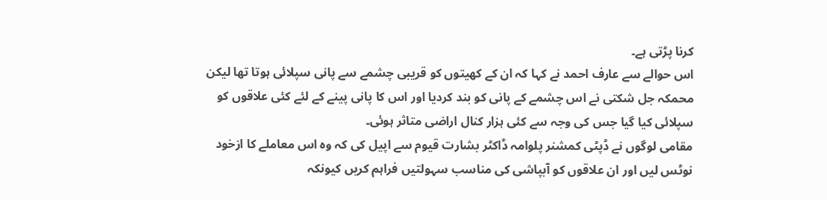کرنا پڑتی ہے۔
اس حوالے سے عارف احمد نے کہا کہ ان کے کھیتوں کو قریبی چشمے سے پانی سپلائی ہوتا تھا لیکن محمکہ جل شکتی نے اس چشمے کے پانی کو بند کردیا اور اس کا پانی پینے کے لئے کئی علاقوں کو سپلائی کیا گیا جس کی وجہ سے کئی ہزار کنال اراضی متاثر ہوئی۔
مقامی لوگوں نے ڈپٹی کمشنر پلوامہ ڈاکٹر بشارت قیوم سے اپیل کی کہ وہ اس معاملے کا ازخود نوٹس لیں اور ان علاقوں کو آبپاشی کی مناسب سہولتیں فراہم کریں کیونکہ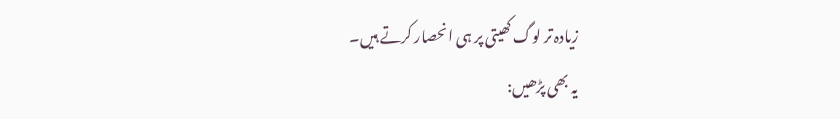زیادہ تر لوگ کھیتی پر ہی انحصار کرتے ہیں۔
یہ بھی پڑھیں: